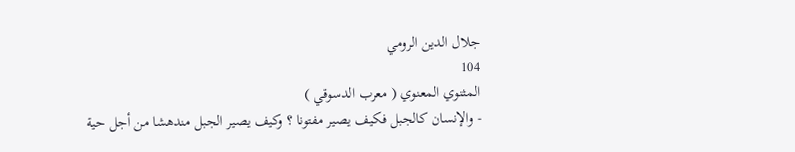جلال الدين الرومي
104
المثنوي المعنوي ( معرب الدسوقي )
- والإنسان كالجبل فكيف يصير مفتونا ؟ وكيف يصير الجبل مندهشا من أجل حية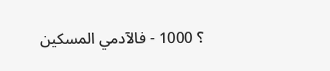؟ 1000 - فالآدمي المسكين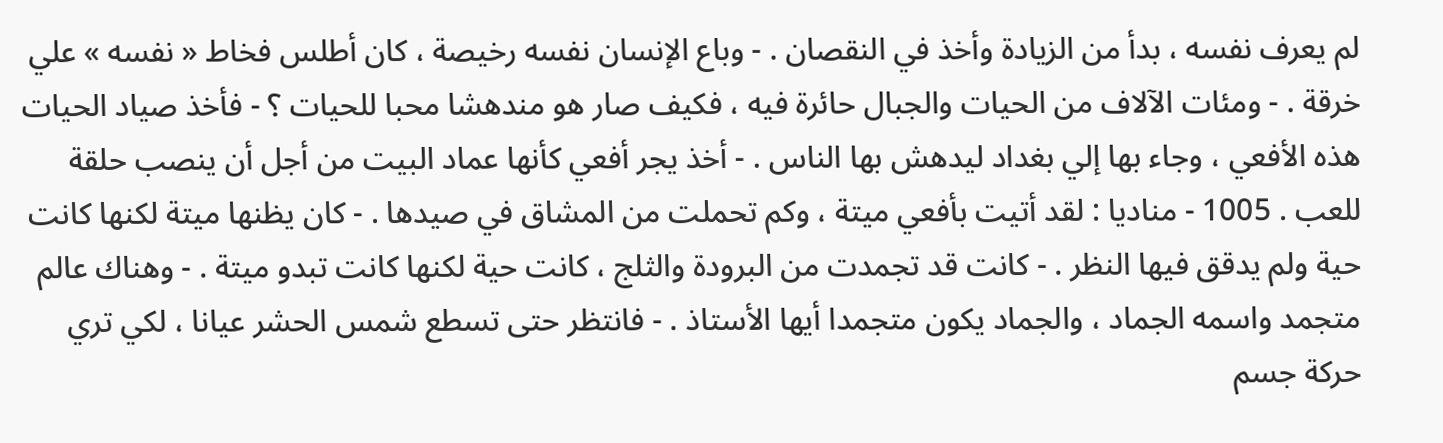لم يعرف نفسه ، بدأ من الزيادة وأخذ في النقصان . - وباع الإنسان نفسه رخيصة ، كان أطلس فخاط « نفسه » علي خرقة . - ومئات الآلاف من الحيات والجبال حائرة فيه ، فكيف صار هو مندهشا محبا للحيات ؟ - فأخذ صياد الحيات هذه الأفعي ، وجاء بها إلي بغداد ليدهش بها الناس . - أخذ يجر أفعي كأنها عماد البيت من أجل أن ينصب حلقة للعب . 1005 - مناديا : لقد أتيت بأفعي ميتة ، وكم تحملت من المشاق في صيدها . - كان يظنها ميتة لكنها كانت حية ولم يدقق فيها النظر . - كانت قد تجمدت من البرودة والثلج ، كانت حية لكنها كانت تبدو ميتة . - وهناك عالم متجمد واسمه الجماد ، والجماد يكون متجمدا أيها الأستاذ . - فانتظر حتى تسطع شمس الحشر عيانا ، لكي تري حركة جسم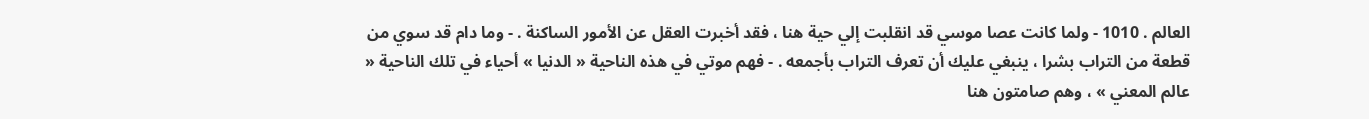العالم . 1010 - ولما كانت عصا موسي قد انقلبت إلي حية هنا ، فقد أخبرت العقل عن الأمور الساكنة . - وما دام قد سوي من قطعة من التراب بشرا ، ينبغي عليك أن تعرف التراب بأجمعه . - فهم موتي في هذه الناحية « الدنيا » أحياء في تلك الناحية « عالم المعني » ، وهم صامتون هنا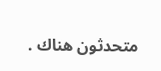متحدثون هناك .